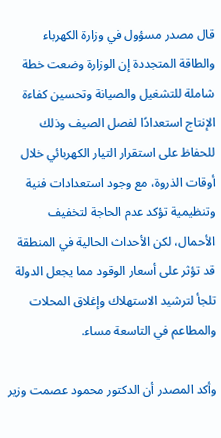قال مصدر مسؤول في وزارة الكهرباء والطاقة المتجددة إن الوزارة وضعت خطة شاملة للتشغيل والصيانة وتحسين كفاءة الإنتاج استعدادًا لفصل الصيف وذلك للحفاظ على استقرار التيار الكهربائي خلال أوقات الذروة، مع وجود استعدادات فنية وتنظيمية تؤكد عدم الحاجة لتخفيف الأحمال، لكن الأحداث الحالية في المنطقة قد تؤثر على أسعار الوقود مما يجعل الدولة تلجأ لترشيد الاستهلاك وإغلاق المحلات والمطاعم في التاسعة مساء.

وأكد المصدر أن الدكتور محمود عصمت وزير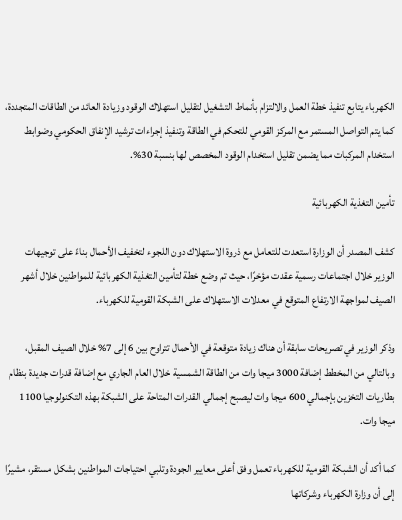الكهرباء يتابع تنفيذ خطة العمل والالتزام بأنماط التشغيل لتقليل استهلاك الوقود وزيادة العائد من الطاقات المتجددة، كما يتم التواصل المستمر مع المركز القومي للتحكم في الطاقة وتنفيذ إجراءات ترشيد الإنفاق الحكومي وضوابط استخدام المركبات مما يضمن تقليل استخدام الوقود المخصص لها بنسبة 30%.

تأمين التغذية الكهربائية

كشف المصدر أن الوزارة استعدت للتعامل مع ذروة الاستهلاك دون اللجوء لتخفيف الأحمال بناءً على توجيهات الوزير خلال اجتماعات رسمية عقدت مؤخرًا، حيث تم وضع خطة لتأمين التغذية الكهربائية للمواطنين خلال أشهر الصيف لمواجهة الارتفاع المتوقع في معدلات الاستهلاك على الشبكة القومية للكهرباء.

وذكر الوزير في تصريحات سابقة أن هناك زيادة متوقعة في الأحمال تتراوح بين 6 إلى 7% خلال الصيف المقبل، وبالتالي من المخطط إضافة 3000 ميجا وات من الطاقة الشمسية خلال العام الجاري مع إضافة قدرات جديدة بنظام بطاريات التخزين بإجمالي 600 ميجا وات ليصبح إجمالي القدرات المتاحة على الشبكة بهذه التكنولوجيا 1100 ميجا وات.

كما أكد أن الشبكة القومية للكهرباء تعمل وفق أعلى معايير الجودة وتلبي احتياجات المواطنين بشكل مستقر، مشيرًا إلى أن وزارة الكهرباء وشركاتها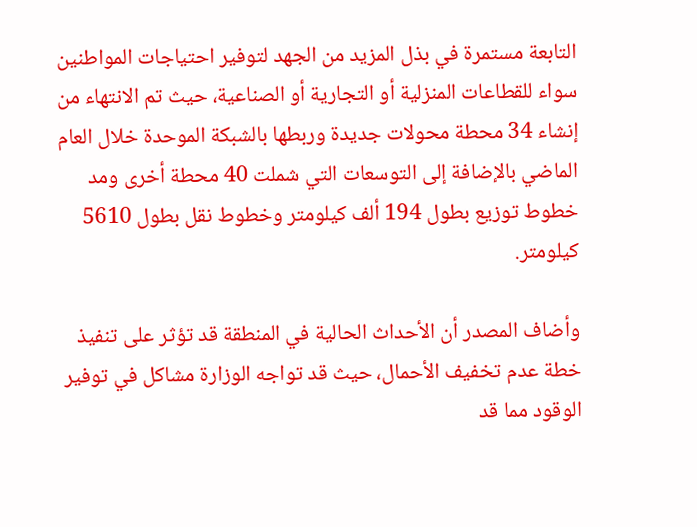التابعة مستمرة في بذل المزيد من الجهد لتوفير احتياجات المواطنين سواء للقطاعات المنزلية أو التجارية أو الصناعية، حيث تم الانتهاء من إنشاء 34 محطة محولات جديدة وربطها بالشبكة الموحدة خلال العام الماضي بالإضافة إلى التوسعات التي شملت 40 محطة أخرى ومد خطوط توزيع بطول 194 ألف كيلومتر وخطوط نقل بطول 5610 كيلومتر.

وأضاف المصدر أن الأحداث الحالية في المنطقة قد تؤثر على تنفيذ خطة عدم تخفيف الأحمال، حيث قد تواجه الوزارة مشاكل في توفير الوقود مما قد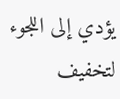يؤدي إلى اللجوء لتخفيف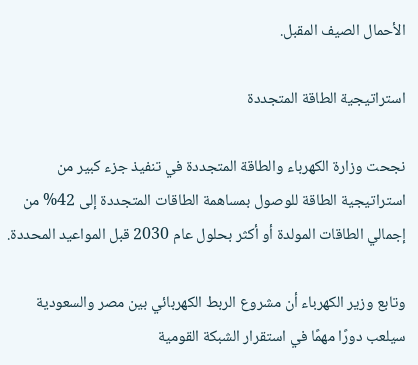الأحمال الصيف المقبل.

استراتيجية الطاقة المتجددة

نجحت وزارة الكهرباء والطاقة المتجددة في تنفيذ جزء كبير من استراتيجية الطاقة للوصول بمساهمة الطاقات المتجددة إلى 42% من إجمالي الطاقات المولدة أو أكثر بحلول عام 2030 قبل المواعيد المحددة.

وتابع وزير الكهرباء أن مشروع الربط الكهربائي بين مصر والسعودية سيلعب دورًا مهمًا في استقرار الشبكة القومية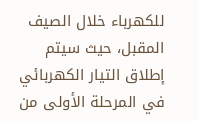للكهرباء خلال الصيف المقبل، حيث سيتم إطلاق التيار الكهربائي في المرحلة الأولى من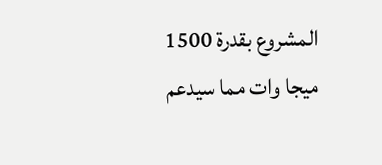المشروع بقدرة 1500 ميجا وات مما سيدعم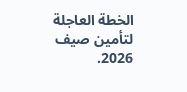الخطة العاجلة لتأمين صيف 2026.